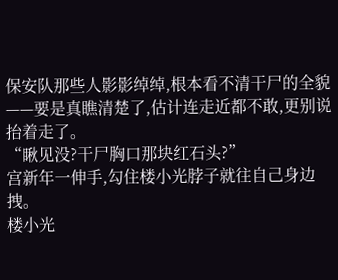保安队那些人影影绰绰,根本看不清干尸的全貌——要是真瞧清楚了,估计连走近都不敢,更别说抬着走了。
“瞅见没?干尸胸口那块红石头?”
宫新年一伸手,勾住楼小光脖子就往自己身边拽。
楼小光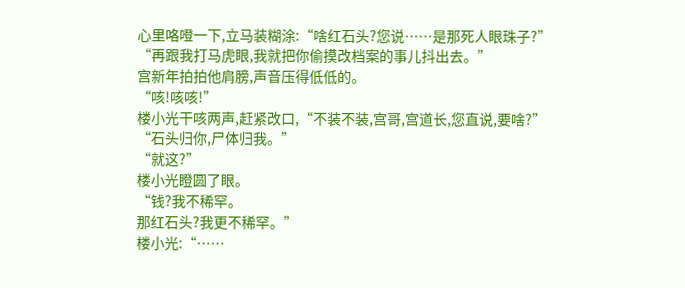心里咯噔一下,立马装糊涂:“啥红石头?您说……是那死人眼珠子?”
“再跟我打马虎眼,我就把你偷摸改档案的事儿抖出去。”
宫新年拍拍他肩膀,声音压得低低的。
“咳!咳咳!”
楼小光干咳两声,赶紧改口,“不装不装,宫哥,宫道长,您直说,要啥?”
“石头归你,尸体归我。”
“就这?”
楼小光瞪圆了眼。
“钱?我不稀罕。
那红石头?我更不稀罕。”
楼小光:“……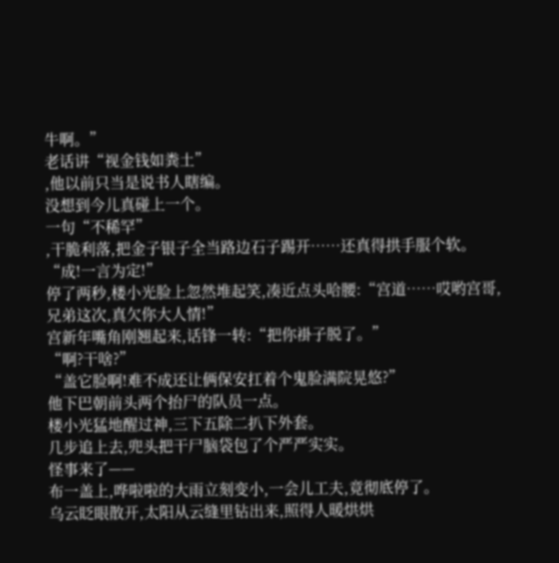牛啊。”
老话讲“视金钱如粪土”
,他以前只当是说书人瞎编。
没想到今儿真碰上一个。
一句“不稀罕”
,干脆利落,把金子银子全当路边石子踢开……还真得拱手服个软。
“成!一言为定!”
停了两秒,楼小光脸上忽然堆起笑,凑近点头哈腰:“宫道……哎哟宫哥,兄弟这次,真欠你大人情!”
宫新年嘴角刚翘起来,话锋一转:“把你褂子脱了。”
“啊?干啥?”
“盖它脸啊!难不成还让俩保安扛着个鬼脸满院晃悠?”
他下巴朝前头两个抬尸的队员一点。
楼小光猛地醒过神,三下五除二扒下外套。
几步追上去,兜头把干尸脑袋包了个严严实实。
怪事来了——
布一盖上,哗啦啦的大雨立刻变小,一会儿工夫,竟彻底停了。
乌云眨眼散开,太阳从云缝里钻出来,照得人暖烘烘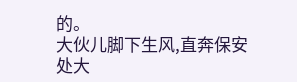的。
大伙儿脚下生风,直奔保安处大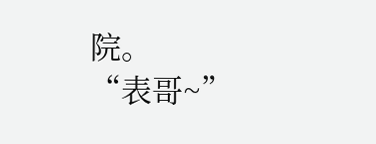院。
“表哥~”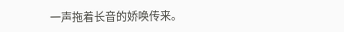一声拖着长音的娇唤传来。